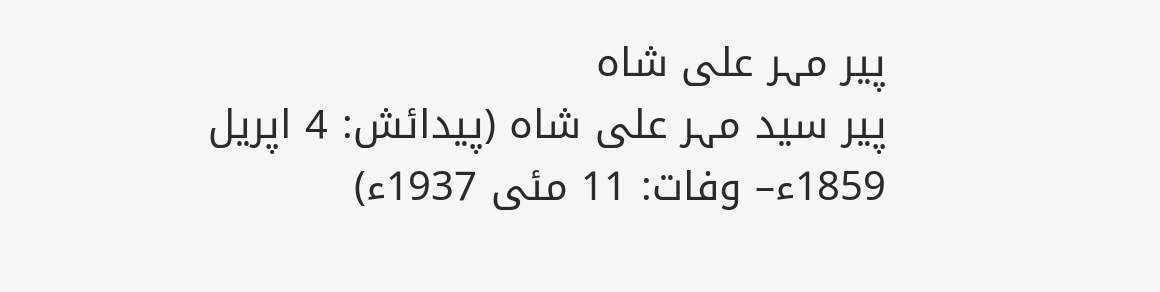پیر مہر علی شاہ
پیر سید مہر علی شاہ (پیدائش: 4 اپریل 1859ء– وفات: 11 مئی 1937ء)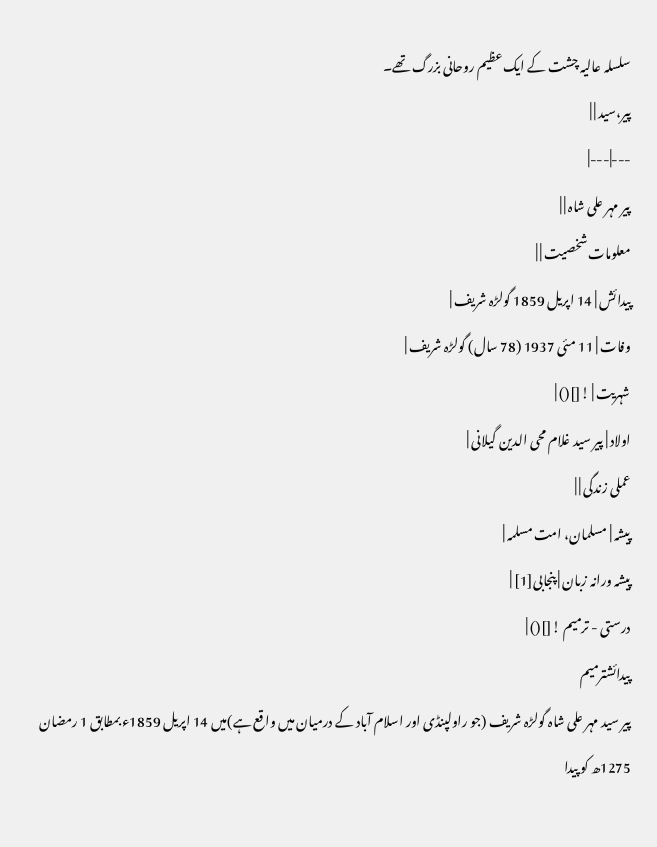سلسلہ عالیہ چشت کے ایک عظیم روحانی بزرگ تھے۔
پیر،سید | |
---|---|
پیر مہر علی شاہ | |
معلومات شخصیت | |
پیدائش | 14 اپریل 1859 گولڑہ شریف |
وفات | 11 مئی 1937 (78 سال) گولڑہ شریف |
شہریت | ![]() |
اولاد | پیر سید غلام محی الدین گیلانی |
عملی زندگی | |
پیشہ | مسلمان، امت مسلمہ |
پیشہ ورانہ زبان | پنجابی[1] |
درستی - ترمیم ![]() |
پیدائشترميم
پير سید مہر علی شاہ گولڑہ شریف (جو راولپنڈی اور اسلام آباد کے درمیان میں واقع ہے)میں 14 اپریل 1859ء بمطابق 1 رمضان 1275ھ کو پیدا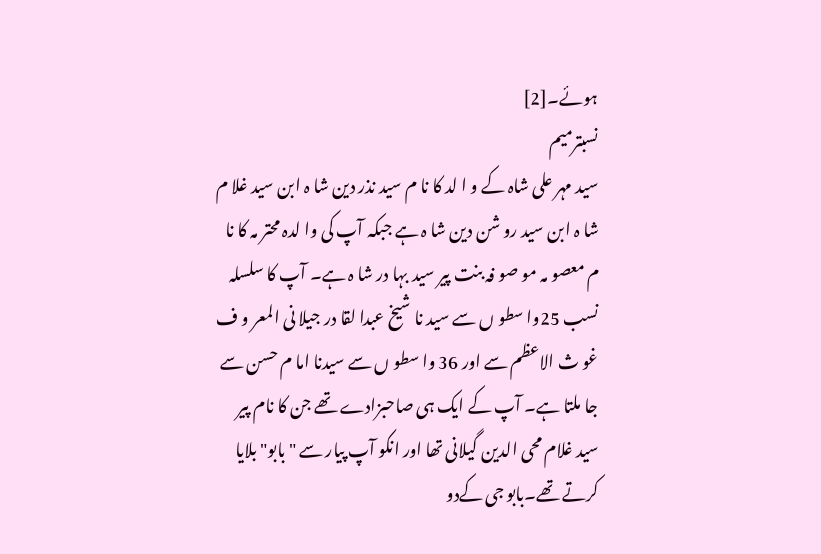ہوئے۔[2]
نسبترميم
سید مہر علی شاہ کے و ا لد کا نا م سید نذر دین شا ہ ابن سید غلا م شا ہ ابن سید رو شن دین شا ہ ہے جبکہ آپ کی وا لدہ محتر مہ کا نا م معصو مہ مو صو فہ بنت پیر سید بہا در شا ہ ہے۔ آپ کا سلسلہ نسب 25وا سطو ں سے سید نا شیخ عبدا لقا در جیلا نی المعر و ف غو ث الاعظم سے اور 36 وا سطو ں سے سیدنا اما م حسن سے جا ملتا ہے۔ آپ کے ایک ہی صاحبزادے تھے جن کا نام پیر سید غلام محی الدین گیلانی تھا اور انکو آپ پیار سے "بابو" بلایا کرتے تھے۔بابو جی کےدو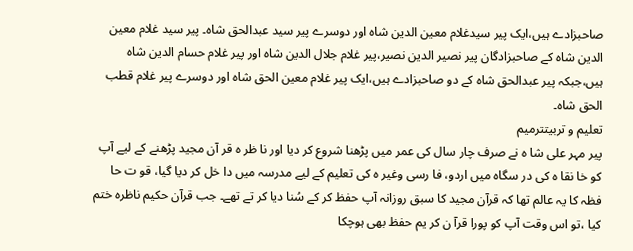صاحبزادے ہیں،ایک پیر سیدغلام معین الدین شاہ اور دوسرے پیر سید عبدالحق شاہ۔ پیر سید غلام معین الدین شاہ کے صاحبزادگان پیر نصیر الدین نصیر،پیر غلام جلال الدین شاہ اور پیر غلام حسام الدین شاہ ہیں،جبکہ پیر عبدالحق شاہ کے دو صاحبزادے ہیں،ایک پیر غلام معین الحق شاہ اور دوسرے پیر غلام قطب الحق شاہ۔
تعلیم و تربیتترميم
پیر مہر علی شا ہ نے صرف چار سال کی عمر میں پڑھنا شروع کر دیا اور نا ظر ہ قر آن مجید پڑھنے کے لیے آپ کو خا نقا ہ کی در سگاہ میں اردو، فا رسی وغیر ہ کی تعلیم کے لیے مدرسہ میں دا خل کر دیا گیا، قو ت حا فظہ کا یہ عالم تھا کہ قرآن مجید کا سبق روزانہ آپ حفظ کر کے سُنا دیا کر تے تھے۔ جب قرآن حکیم ناظرہ ختم کیا ،تو اس وقت آپ کو پورا قرآ ن کر یم حفظ بھی ہوچکا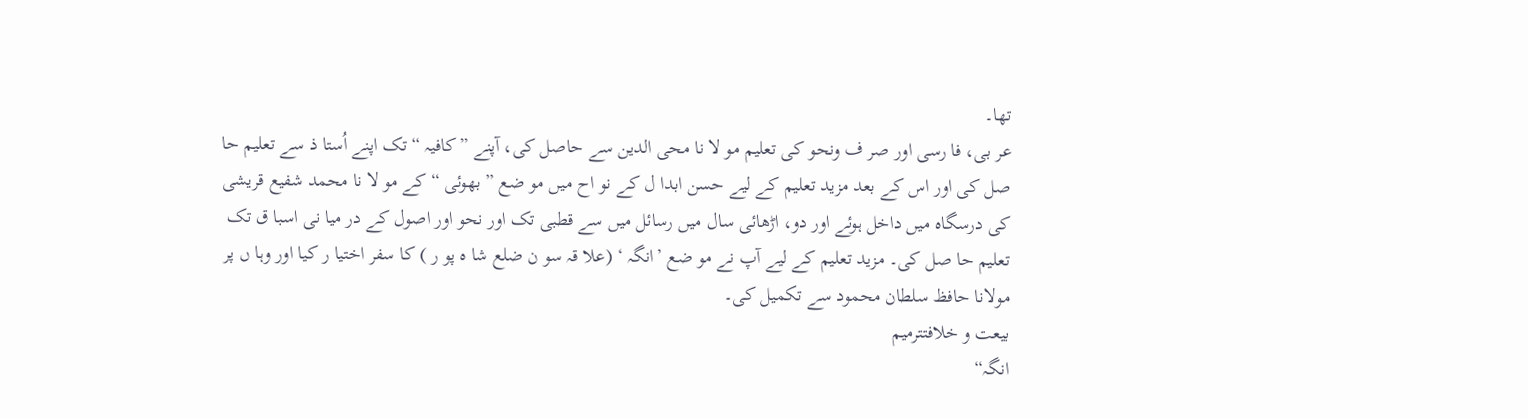تھا۔
عر بی، فا رسی اور صر ف ونحو کی تعلیم مو لا نا محی الدین سے حاصل کی، آپنے ”کافیہ “ تک اپنے اُستا ذ سے تعلیم حا صل کی اور اس کے بعد مزید تعلیم کے لیے حسن ابدا ل کے نو اح میں مو ضع ” بھوئی “ کے مو لا نا محمد شفیع قریشی کی درسگاہ میں داخل ہوئے اور دو، اڑھائی سال میں رسائل میں سے قطبی تک اور نحو اور اصول کے در میا نی اسبا ق تک تعلیم حا صل کی۔ مزید تعلیم کے لیے آپ نے مو ضع ’انگہ ‘ (علا قہ سو ن ضلع شا ہ پو ر ) کا سفر اختیا ر کیا اور وہا ں پر مولانا حافظ سلطان محمود سے تکمیل کی۔
بیعت و خلافتترميم
انگہ“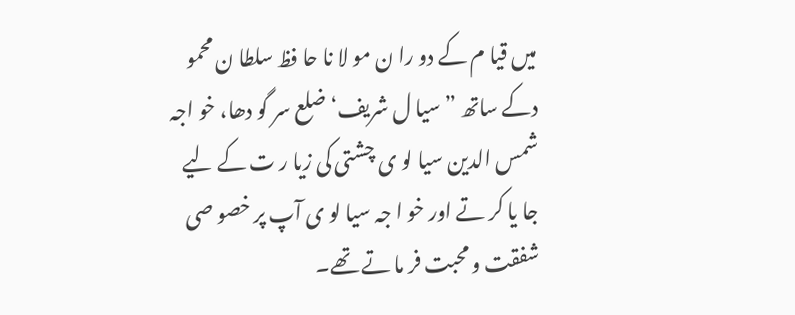میں قیا م کے دو را ن مو لا نا حا فظ سلطا ن محمو دکے ساتھ ”سیا ل شریف‘ ضلع سر گو دھا، خو اجہ شمس الدین سیا لو ی چشتی کی زیا ر ت کے لیے جا یا کر تے اور خو ا جہ سیا لو ی آپ پر خصو صی شفقت و محبت فر ما تے تھے۔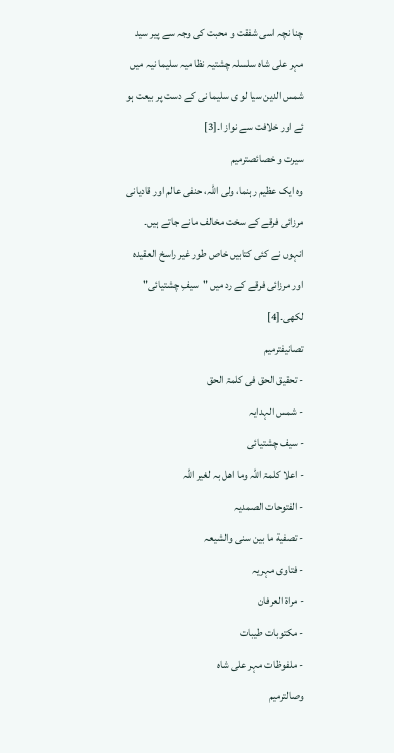چنا نچہ اسی شفقت و محبت کی وجہ سے پیر سید مہر علی شاہ سلسلہ چشتیہ نظا میہ سلیما نیہ میں شمس الدین سیا لو ی سلیما نی کے دست پر بیعت ہو ئے اور خلافت سے نواز ا۔[3]
سیرت و خصائصترميم
وہ ایک عظیم رہنما، ولی اللہ، حنفی عالم اور قادیانی مرزائی فرقے کے سخت مخالف مانے جاتے ہیں۔ انہوں نے کئی کتابیں خاص طور غیر راسخ العقیدہ اور مرزائی فرقے کے رد میں "سیفِ چشتیائی" لکھی۔[4]
تصانیفترميم
- تحقيق الحق فی كلمۃ الحق
- شمس الہدایہ
- سيف چشتيائى
- اعلا كلمۃ اللہ وما اهل بہ لغير اللہ
- الفتوحات الصمديہ
- تصفية ما بين سنی والشيعہ
- فتاوی مہریہ
- مراۃ العرفان
- مکتوبات طیبات
- ملفوظات مہر علی شاہ
وصالترميم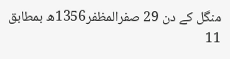منگل کے دن 29 صفرالمظفر1356ھ بمطابق 11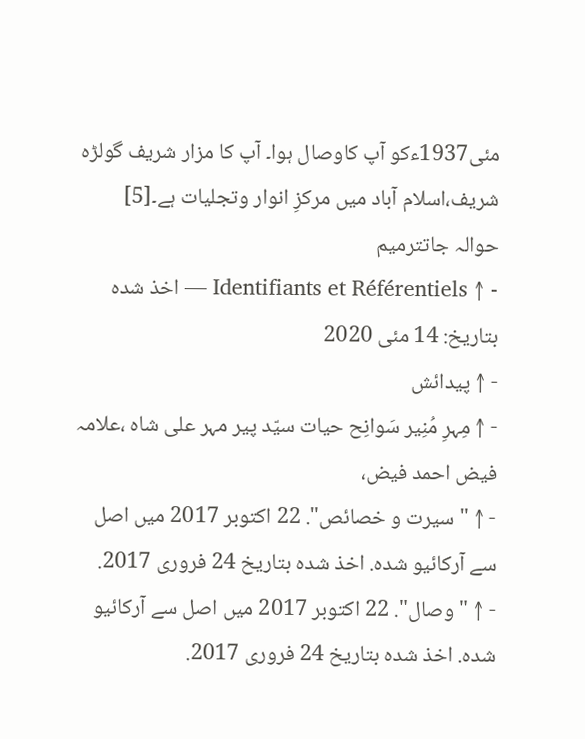مئی1937ءکو آپ کاوصال ہوا۔ آپ کا مزار شریف گولڑہ شریف،اسلام آباد میں مرکزِ انوار وتجلیات ہے۔[5]
حوالہ جاتترميم
- ↑ Identifiants et Référentiels — اخذ شدہ بتاریخ: 14 مئی 2020
- ↑ پیدائش
- ↑ مِہرِ مُنِیر سَوانِح حیات سیّد پیر مہر علی شاہ ،علامہ فیض احمد فیض،
- ↑ "سیرت و خصائص". 22 اکتوبر 2017 میں اصل سے آرکائیو شدہ. اخذ شدہ بتاریخ 24 فروری 2017.
- ↑ "وصال". 22 اکتوبر 2017 میں اصل سے آرکائیو شدہ. اخذ شدہ بتاریخ 24 فروری 2017.